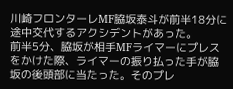川崎フロンターレMF脇坂泰斗が前半18分に途中交代するアクシデントがあった。
前半5分、脇坂が相手MFライマーにプレスをかけた際、ライマーの振り払った手が脇坂の後頭部に当たった。そのプレ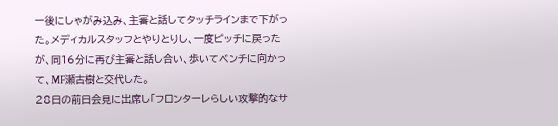ー後にしゃがみ込み、主審と話してタッチラインまで下がった。メディカルスタッフとやりとりし、一度ピッチに戻ったが、同16分に再び主審と話し合い、歩いてベンチに向かって、MF瀬古樹と交代した。
28日の前日会見に出席し「フロンターレらしい攻撃的なサ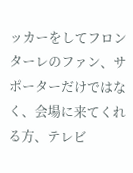ッカーをしてフロンターレのファン、サポーターだけではなく、会場に来てくれる方、テレビ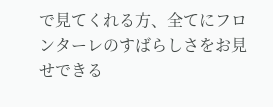で見てくれる方、全てにフロンターレのすばらしさをお見せできる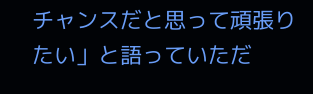チャンスだと思って頑張りたい」と語っていただ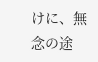けに、無念の途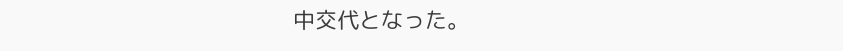中交代となった。